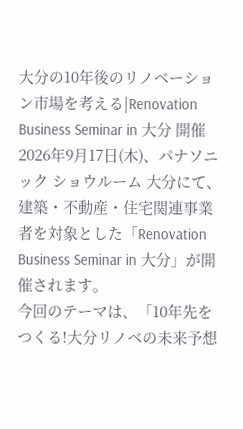大分の10年後のリノベーション市場を考える|Renovation Business Seminar in 大分 開催
2026年9月17日(木)、パナソニック ショウルーム 大分にて、建築・不動産・住宅関連事業者を対象とした「Renovation Business Seminar in 大分」が開催されます。
今回のテーマは、「10年先をつくる!大分リノベの未来予想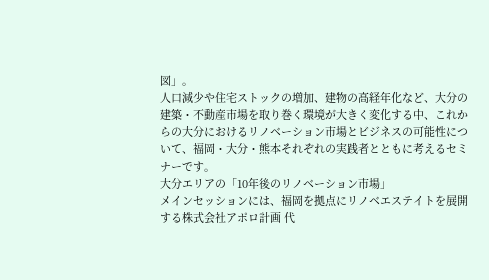図」。
人口減少や住宅ストックの増加、建物の高経年化など、大分の建築・不動産市場を取り巻く環境が大きく変化する中、これからの大分におけるリノベーション市場とビジネスの可能性について、福岡・大分・熊本それぞれの実践者とともに考えるセミナーです。
大分エリアの「10年後のリノベーション市場」
メインセッションには、福岡を拠点にリノベエステイトを展開する株式会社アポロ計画 代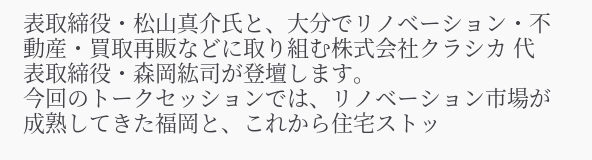表取締役・松山真介氏と、大分でリノベーション・不動産・買取再販などに取り組む株式会社クラシカ 代表取締役・森岡紘司が登壇します。
今回のトークセッションでは、リノベーション市場が成熟してきた福岡と、これから住宅ストッ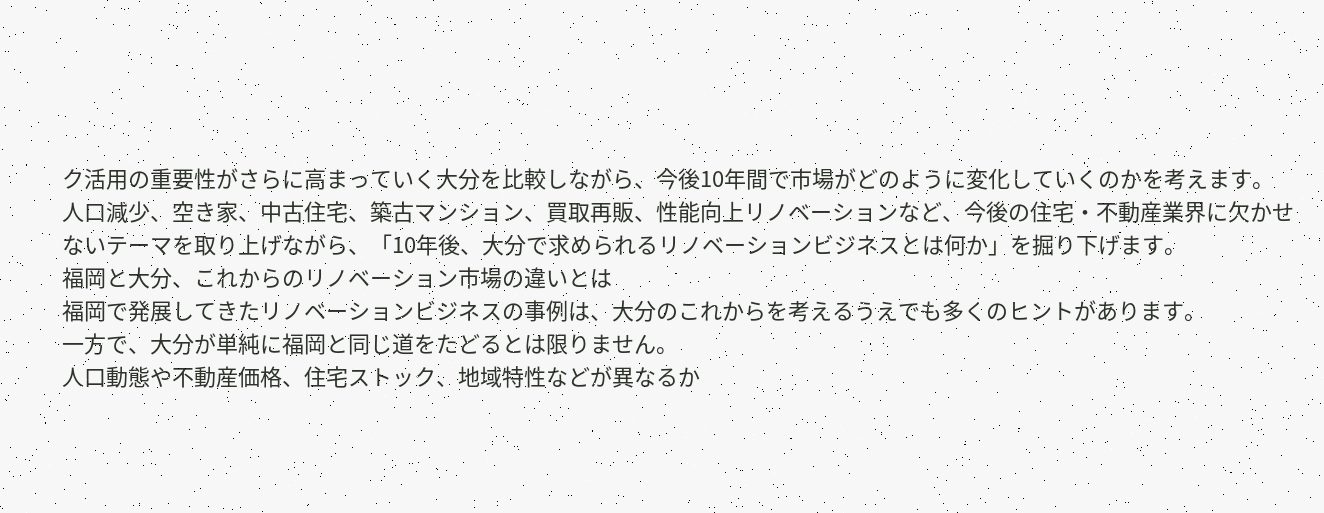ク活用の重要性がさらに高まっていく大分を比較しながら、今後10年間で市場がどのように変化していくのかを考えます。
人口減少、空き家、中古住宅、築古マンション、買取再販、性能向上リノベーションなど、今後の住宅・不動産業界に欠かせないテーマを取り上げながら、「10年後、大分で求められるリノベーションビジネスとは何か」を掘り下げます。
福岡と大分、これからのリノベーション市場の違いとは
福岡で発展してきたリノベーションビジネスの事例は、大分のこれからを考えるうえでも多くのヒントがあります。
一方で、大分が単純に福岡と同じ道をたどるとは限りません。
人口動態や不動産価格、住宅ストック、地域特性などが異なるか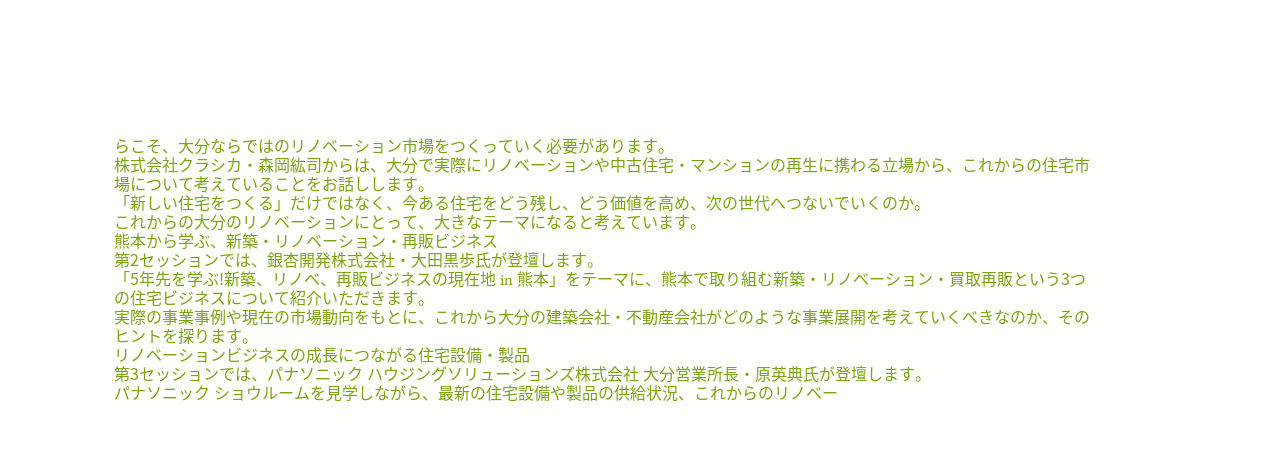らこそ、大分ならではのリノベーション市場をつくっていく必要があります。
株式会社クラシカ・森岡紘司からは、大分で実際にリノベーションや中古住宅・マンションの再生に携わる立場から、これからの住宅市場について考えていることをお話しします。
「新しい住宅をつくる」だけではなく、今ある住宅をどう残し、どう価値を高め、次の世代へつないでいくのか。
これからの大分のリノベーションにとって、大きなテーマになると考えています。
熊本から学ぶ、新築・リノベーション・再販ビジネス
第2セッションでは、銀杏開発株式会社・大田黒歩氏が登壇します。
「5年先を学ぶ!新築、リノベ、再販ビジネスの現在地 in 熊本」をテーマに、熊本で取り組む新築・リノベーション・買取再販という3つの住宅ビジネスについて紹介いただきます。
実際の事業事例や現在の市場動向をもとに、これから大分の建築会社・不動産会社がどのような事業展開を考えていくべきなのか、そのヒントを探ります。
リノベーションビジネスの成長につながる住宅設備・製品
第3セッションでは、パナソニック ハウジングソリューションズ株式会社 大分営業所長・原英典氏が登壇します。
パナソニック ショウルームを見学しながら、最新の住宅設備や製品の供給状況、これからのリノベー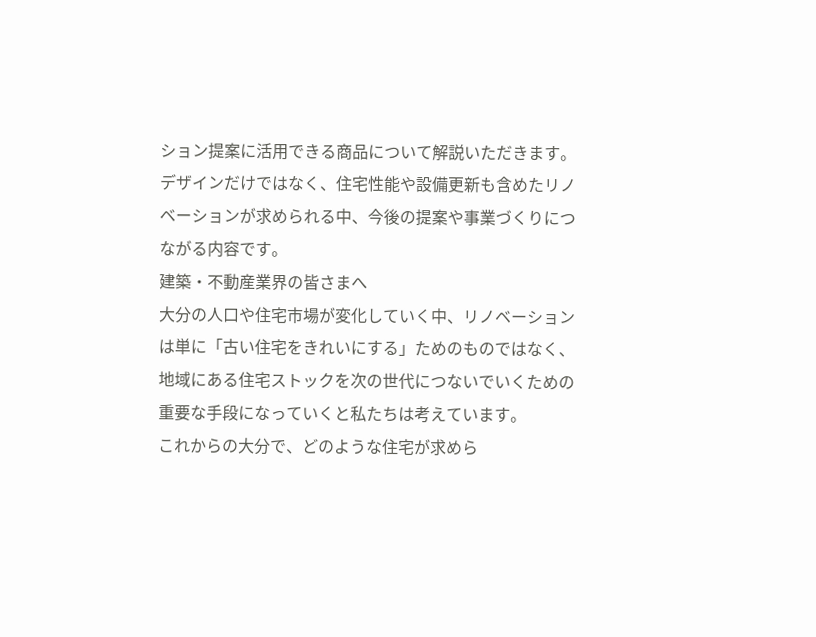ション提案に活用できる商品について解説いただきます。
デザインだけではなく、住宅性能や設備更新も含めたリノベーションが求められる中、今後の提案や事業づくりにつながる内容です。
建築・不動産業界の皆さまへ
大分の人口や住宅市場が変化していく中、リノベーションは単に「古い住宅をきれいにする」ためのものではなく、地域にある住宅ストックを次の世代につないでいくための重要な手段になっていくと私たちは考えています。
これからの大分で、どのような住宅が求めら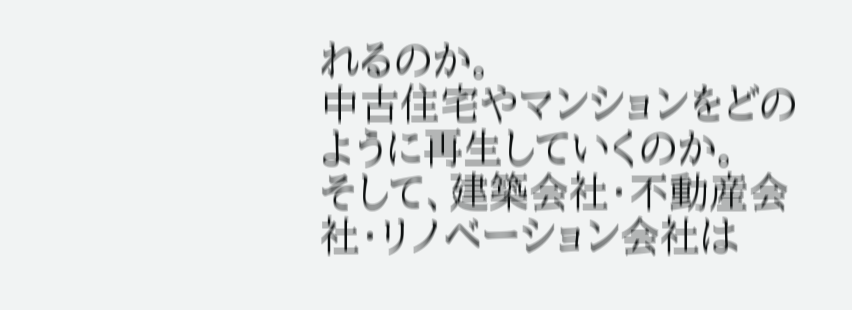れるのか。
中古住宅やマンションをどのように再生していくのか。
そして、建築会社・不動産会社・リノベーション会社は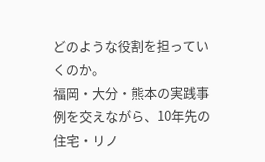どのような役割を担っていくのか。
福岡・大分・熊本の実践事例を交えながら、10年先の住宅・リノ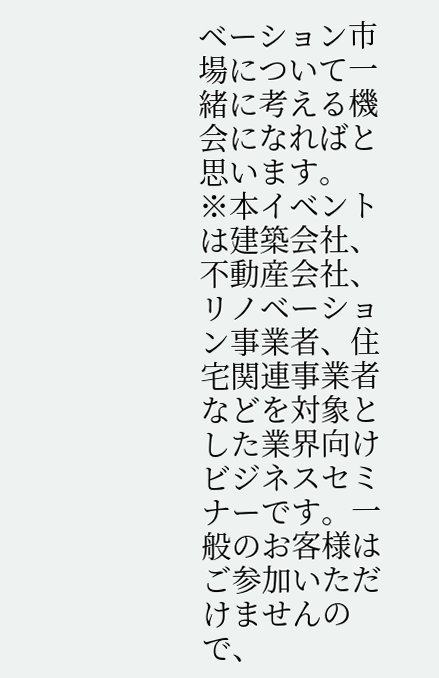ベーション市場について一緒に考える機会になればと思います。
※本イベントは建築会社、不動産会社、リノベーション事業者、住宅関連事業者などを対象とした業界向けビジネスセミナーです。一般のお客様はご参加いただけませんので、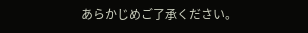あらかじめご了承ください。